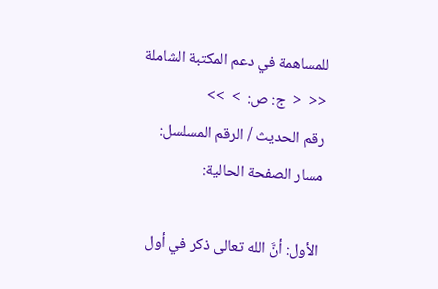للمساهمة في دعم المكتبة الشاملة
<<  <  ج: ص:  >  >>
رقم الحديث / الرقم المسلسل:
مسار الصفحة الحالية:

الأول: أنَّ الله تعالى ذكر في أول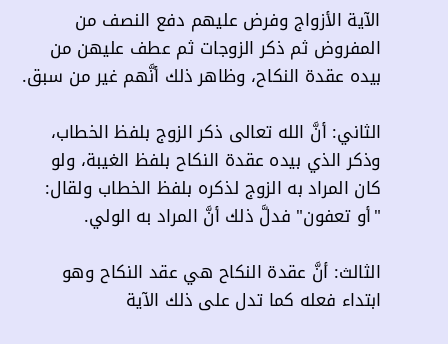الآية الأزواج وفرض عليهم دفع النصف من المفروض ثم ذكر الزوجات ثم عطف عليهن من بيده عقدة النكاح، وظاهر ذلك أنَّهم غير من سبق.

الثاني: أنَّ الله تعالى ذكر الزوج بلفظ الخطاب، وذكر الذي بيده عقدة النكاح بلفظ الغيبة، ولو كان المراد به الزوج لذكره بلفظ الخطاب ولقال: "أو تعفون" فدلَّ ذلك أنَّ المراد به الولي.

الثالث: أنَّ عقدة النكاح هي عقد النكاح وهو ابتداء فعله كما تدل على ذلك الآية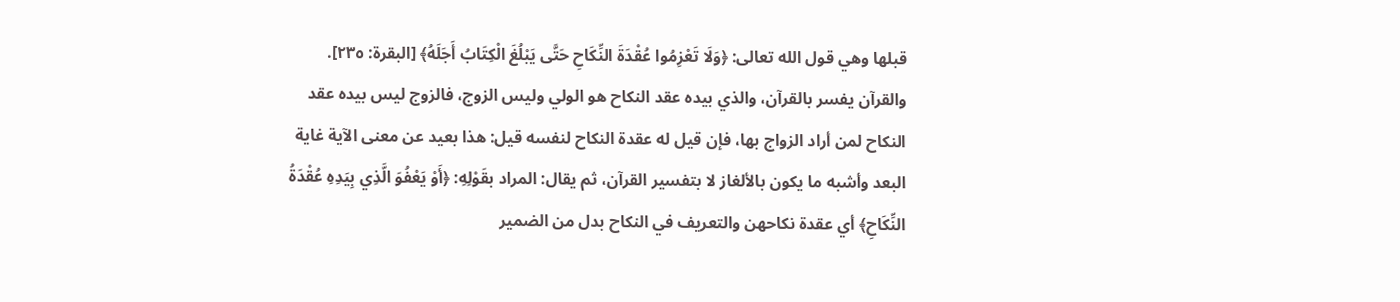قبلها وهي قول الله تعالى: ﴿وَلَا تَعْزِمُوا عُقْدَةَ النِّكَاحِ حَتَّى يَبْلُغَ الْكِتَابُ أَجَلَهُ﴾ [البقرة: ٢٣٥]. والقرآن يفسر بالقرآن، والذي بيده عقد النكاح هو الولي وليس الزوج، فالزوج ليس بيده عقد النكاح لمن أراد الزواج بها، فإن قيل له عقدة النكاح لنفسه قيل: هذا بعيد عن معنى الآية غاية البعد وأشبه ما يكون بالألغاز لا بتفسير القرآن، ثم يقال: المراد بقَوْلِهِ: ﴿أَوْ يَعْفُوَ الَّذِي بِيَدِهِ عُقْدَةُ النِّكَاحِ﴾ أي عقدة نكاحهن والتعريف في النكاح بدل من الضمير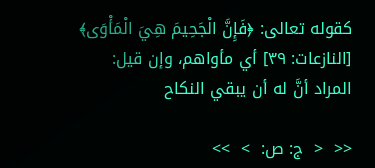كقوله تعالى: ﴿فَإِنَّ الْجَحِيمَ هِيَ الْمَأْوَى﴾ [النازعات: ٣٩] أي مأواهم، وإن قيل: المراد أنَّ له أن يبقي النكاح

<<  <  ج: ص:  >  >>